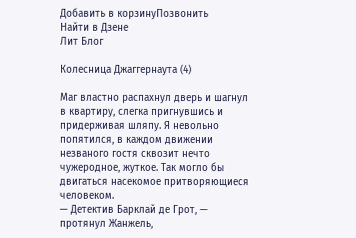Добавить в корзинуПозвонить
Найти в Дзене
Лит Блог

Колесница Джаггернаута (4)

Маг властно распахнул дверь и шагнул в квартиру, слегка пригнувшись и придерживая шляпу. Я невольно попятился, в каждом движении незваного гостя сквозит нечто чужеродное, жуткое. Так могло бы двигаться насекомое притворяющиеся человеком.
— Детектив Барклай де Грот, — протянул Жанжель,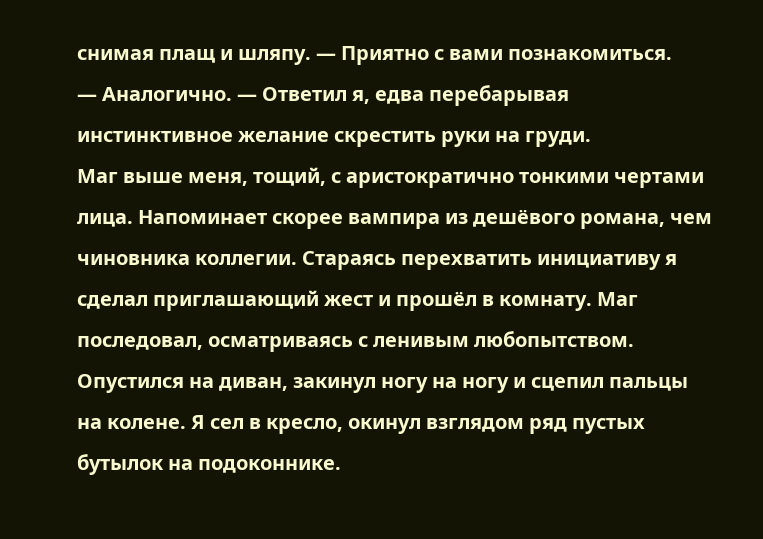снимая плащ и шляпу. — Приятно с вами познакомиться.
— Аналогично. — Ответил я, едва перебарывая инстинктивное желание скрестить руки на груди.
Маг выше меня, тощий, с аристократично тонкими чертами лица. Напоминает скорее вампира из дешёвого романа, чем чиновника коллегии. Стараясь перехватить инициативу я сделал приглашающий жест и прошёл в комнату. Маг последовал, осматриваясь с ленивым любопытством. Опустился на диван, закинул ногу на ногу и сцепил пальцы на колене. Я сел в кресло, окинул взглядом ряд пустых бутылок на подоконнике.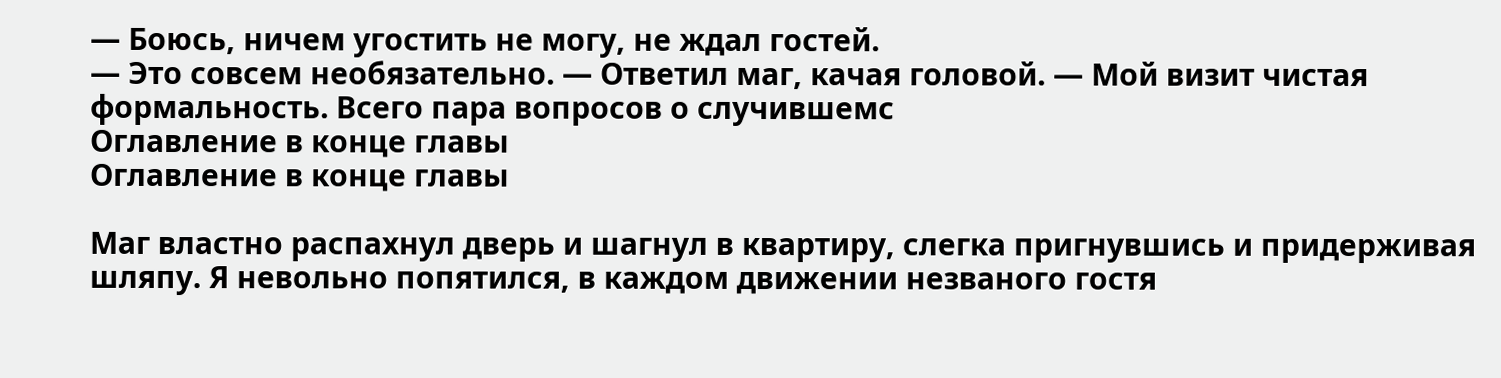— Боюсь, ничем угостить не могу, не ждал гостей.
— Это совсем необязательно. — Ответил маг, качая головой. — Мой визит чистая формальность. Всего пара вопросов о случившемс
Оглавление в конце главы
Оглавление в конце главы

Маг властно распахнул дверь и шагнул в квартиру, слегка пригнувшись и придерживая шляпу. Я невольно попятился, в каждом движении незваного гостя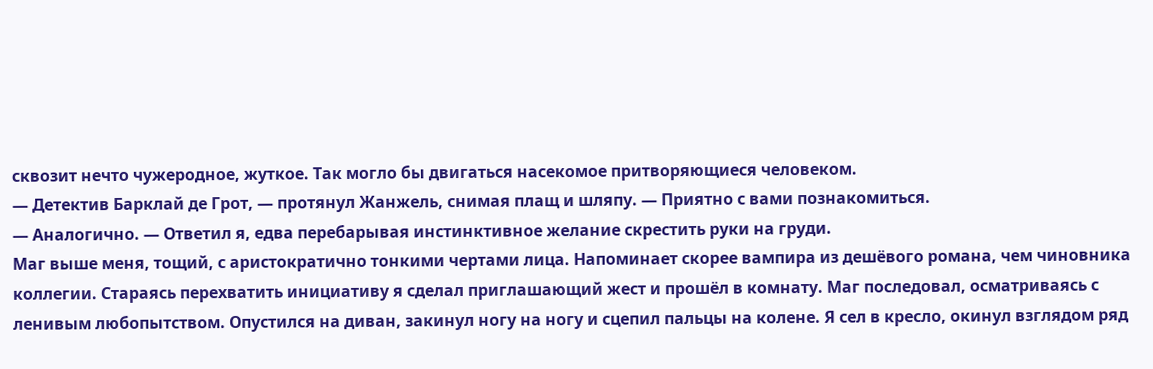сквозит нечто чужеродное, жуткое. Так могло бы двигаться насекомое притворяющиеся человеком.
— Детектив Барклай де Грот, — протянул Жанжель, снимая плащ и шляпу. — Приятно с вами познакомиться.
— Аналогично. — Ответил я, едва перебарывая инстинктивное желание скрестить руки на груди.
Маг выше меня, тощий, с аристократично тонкими чертами лица. Напоминает скорее вампира из дешёвого романа, чем чиновника коллегии. Стараясь перехватить инициативу я сделал приглашающий жест и прошёл в комнату. Маг последовал, осматриваясь с ленивым любопытством. Опустился на диван, закинул ногу на ногу и сцепил пальцы на колене. Я сел в кресло, окинул взглядом ряд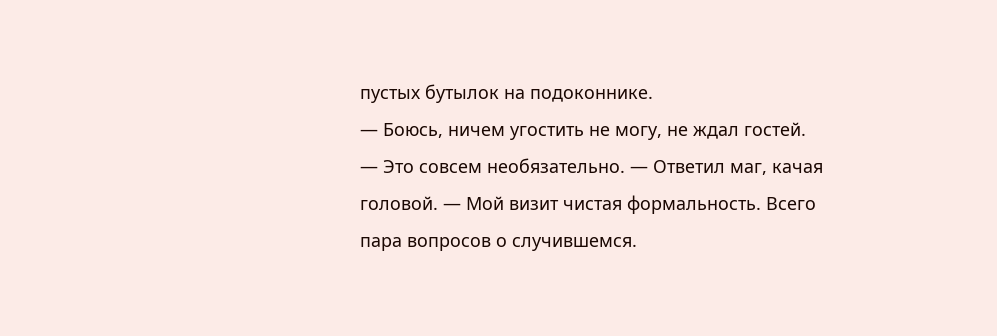пустых бутылок на подоконнике.
— Боюсь, ничем угостить не могу, не ждал гостей.
— Это совсем необязательно. — Ответил маг, качая головой. — Мой визит чистая формальность. Всего пара вопросов о случившемся.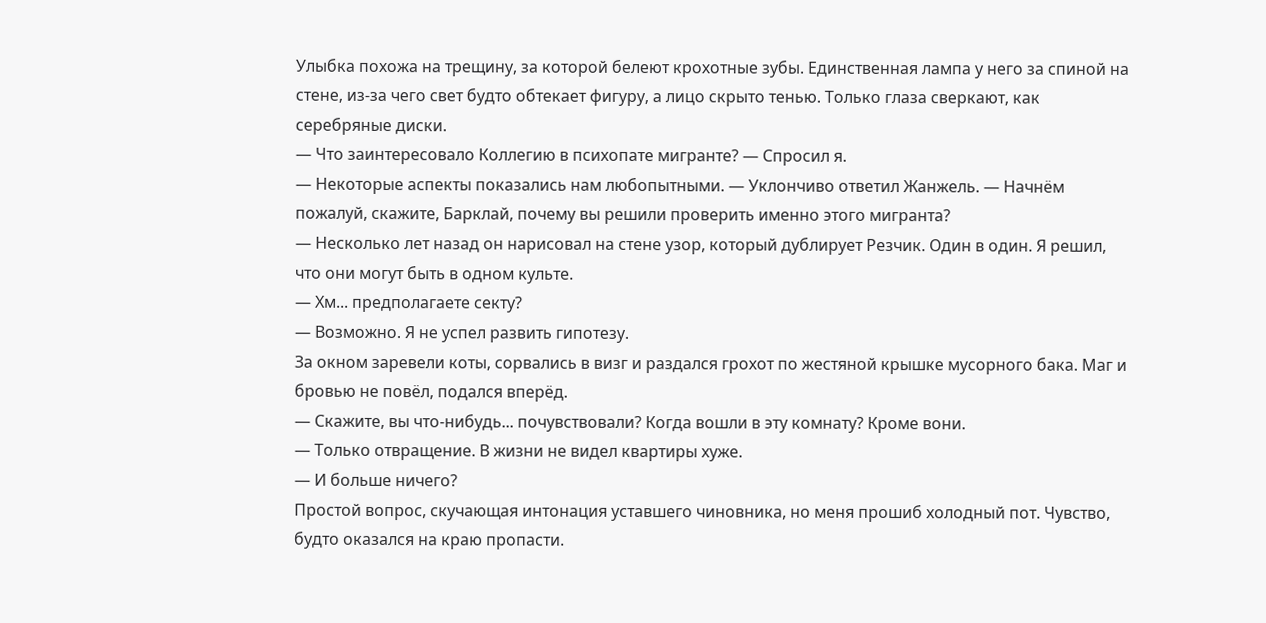Улыбка похожа на трещину, за которой белеют крохотные зубы. Единственная лампа у него за спиной на стене, из-за чего свет будто обтекает фигуру, а лицо скрыто тенью. Только глаза сверкают, как серебряные диски.
— Что заинтересовало Коллегию в психопате мигранте? — Спросил я.
— Некоторые аспекты показались нам любопытными. — Уклончиво ответил Жанжель. — Начнём пожалуй, скажите, Барклай, почему вы решили проверить именно этого мигранта?
— Несколько лет назад он нарисовал на стене узор, который дублирует Резчик. Один в один. Я решил, что они могут быть в одном культе.
— Хм... предполагаете секту?
— Возможно. Я не успел развить гипотезу.
За окном заревели коты, сорвались в визг и раздался грохот по жестяной крышке мусорного бака. Маг и бровью не повёл, подался вперёд.
— Скажите, вы что-нибудь... почувствовали? Когда вошли в эту комнату? Кроме вони.
— Только отвращение. В жизни не видел квартиры хуже.
— И больше ничего?
Простой вопрос, скучающая интонация уставшего чиновника, но меня прошиб холодный пот. Чувство, будто оказался на краю пропасти.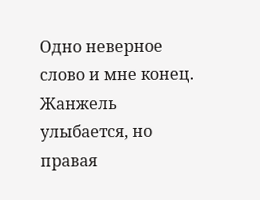Одно неверное слово и мне конец. Жанжель улыбается, но правая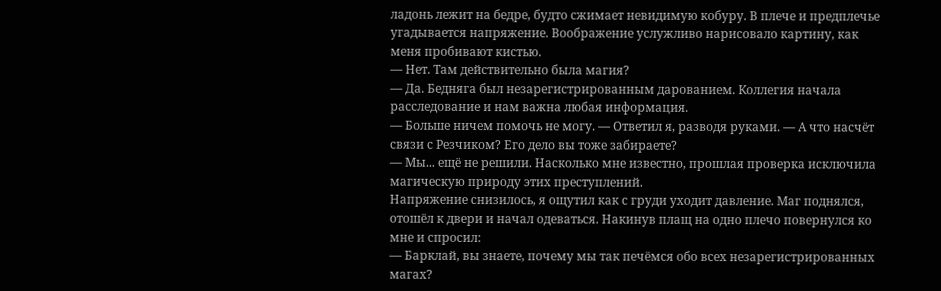ладонь лежит на бедре, будто сжимает невидимую кобуру. В плече и предплечье угадывается напряжение. Воображение услужливо нарисовало картину, как меня пробивают кистью.
— Нет. Там действительно была магия?
— Да. Бедняга был незарегистрированным дарованием. Коллегия начала расследование и нам важна любая информация.
— Больше ничем помочь не могу. — Ответил я, разводя руками. — А что насчёт связи с Резчиком? Его дело вы тоже забираете?
— Мы... ещё не решили. Насколько мне известно, прошлая проверка исключила магическую природу этих преступлений.
Напряжение снизилось, я ощутил как с груди уходит давление. Маг поднялся, отошёл к двери и начал одеваться. Накинув плащ на одно плечо повернулся ко мне и спросил:
— Барклай, вы знаете, почему мы так печёмся обо всех незарегистрированных магах?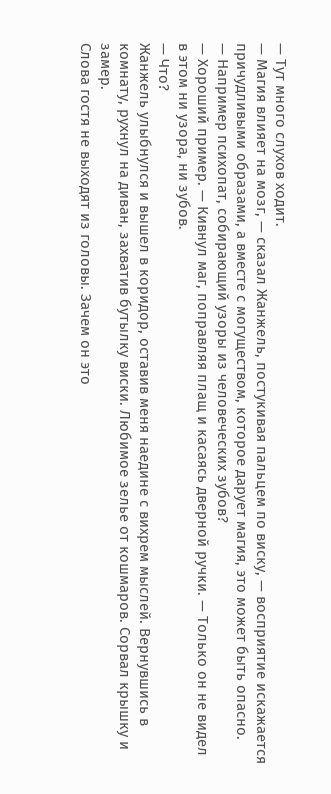— Тут много слухов ходит.
— Магия влияет на мозг, — сказал Жанжель, постукивая пальцем по виску, — восприятие искажается причудливыми образами, а вместе с могуществом, которое дарует магия, это может быть опасно.
— Например психопат, собирающий узоры из человеческих зубов?
— Хороший пример. — Кивнул маг, поправляя плащ и касаясь дверной ручки. — Только он не видел в этом ни узора, ни зубов.
— Что?
Жанжель улыбнулся и вышел в коридор, оставив меня наедине с вихрем мыслей. Вернувшись в комнату, рухнул на диван, захватив бутылку виски. Любимое зелье от кошмаров. Сорвал крышку и замер.
Слова гостя не выходят из головы. Зачем он это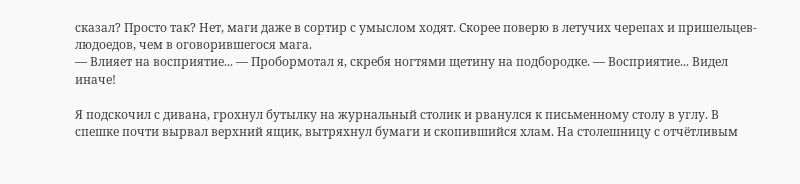сказал? Просто так? Нет, маги даже в сортир с умыслом ходят. Скорее поверю в летучих черепах и пришельцев-людоедов, чем в оговорившегося мага.
— Влияет на восприятие... — Пробормотал я, скребя ногтями щетину на подбородке. — Восприятие... Видел иначе!

Я подскочил с дивана, грохнул бутылку на журнальный столик и рванулся к письменному столу в углу. В спешке почти вырвал верхний ящик, вытряхнул бумаги и скопившийся хлам. На столешницу с отчётливым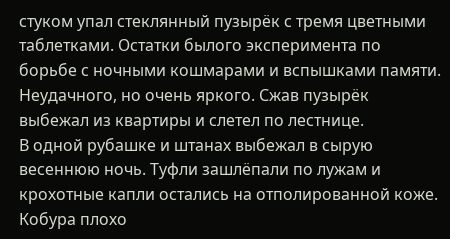стуком упал стеклянный пузырёк с тремя цветными таблетками. Остатки былого эксперимента по борьбе с ночными кошмарами и вспышками памяти. Неудачного, но очень яркого. Сжав пузырёк выбежал из квартиры и слетел по лестнице.
В одной рубашке и штанах выбежал в сырую весеннюю ночь. Туфли зашлёпали по лужам и крохотные капли остались на отполированной коже. Кобура плохо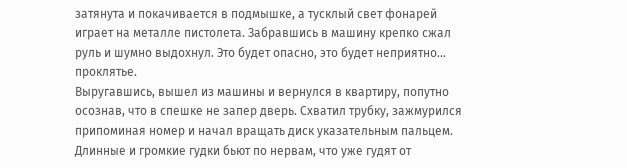затянута и покачивается в подмышке, а тусклый свет фонарей играет на металле пистолета. Забравшись в машину крепко сжал руль и шумно выдохнул. Это будет опасно, это будет неприятно... проклятье.
Выругавшись, вышел из машины и вернулся в квартиру, попутно осознав, что в спешке не запер дверь. Схватил трубку, зажмурился припоминая номер и начал вращать диск указательным пальцем. Длинные и громкие гудки бьют по нервам, что уже гудят от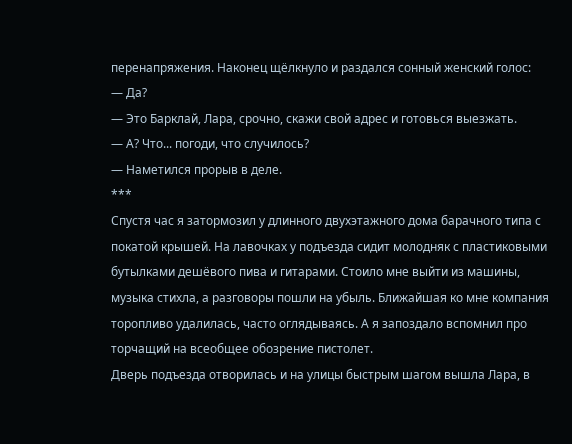перенапряжения. Наконец щёлкнуло и раздался сонный женский голос:
— Да?
— Это Барклай, Лара, срочно, скажи свой адрес и готовься выезжать.
— А? Что... погоди, что случилось?
— Наметился прорыв в деле.
***
Спустя час я затормозил у длинного двухэтажного дома барачного типа с покатой крышей. На лавочках у подъезда сидит молодняк с пластиковыми бутылками дешёвого пива и гитарами. Стоило мне выйти из машины, музыка стихла, а разговоры пошли на убыль. Ближайшая ко мне компания торопливо удалилась, часто оглядываясь. А я запоздало вспомнил про торчащий на всеобщее обозрение пистолет.
Дверь подъезда отворилась и на улицы быстрым шагом вышла Лара, в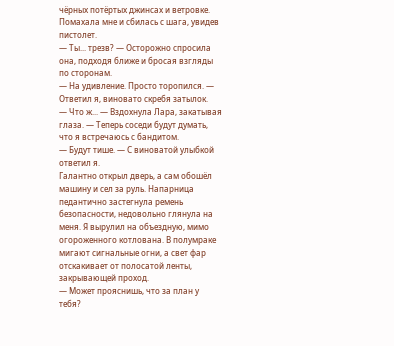чёрных потёртых джинсах и ветровке. Помахала мне и сбилась с шага, увидев пистолет.
— Ты... трезв? — Осторожно спросила она, подходя ближе и бросая взгляды по сторонам.
— На удивление. Просто торопился. — Ответил я, виновато скребя затылок.
— Что ж... — Вздохнула Лара, закатывая глаза. — Теперь соседи будут думать, что я встречаюсь с бандитом.
— Будут тише. — С виноватой улыбкой ответил я.
Галантно открыл дверь, а сам обошёл машину и сел за руль. Напарница педантично застегнула ремень безопасности, недовольно глянула на меня. Я вырулил на объездную, мимо огороженного котлована. В полумраке мигают сигнальные огни, а свет фар отскакивает от полосатой ленты, закрывающей проход.
— Может прояснишь, что за план у тебя?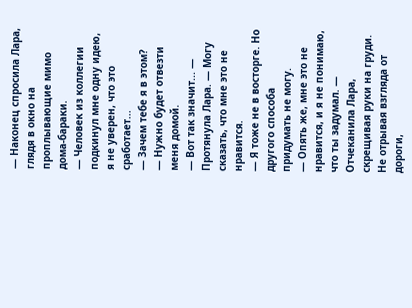— Наконец спросила Лара, глядя в окно на проплывающие мимо дома-бараки.
— Человек из коллегии подкинул мне одну идею, я не уверен, что это сработает...
— Зачем тебе я в этом?
— Нужно будет отвезти меня домой.
— Вот так значит... — Протянула Лара. — Могу сказать, что мне это не нравится.
— Я тоже не в восторге. Но другого способа придумать не могу.
— Опять же, мне это не нравится, и я не понимаю, что ты задумал. — Отчеканила Лара, скрещивая руки на груди.
Не отрывая взгляда от дороги,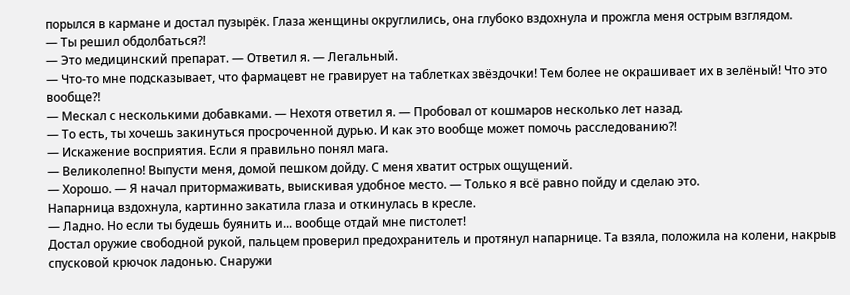порылся в кармане и достал пузырёк. Глаза женщины округлились, она глубоко вздохнула и прожгла меня острым взглядом.
— Ты решил обдолбаться?!
— Это медицинский препарат. — Ответил я. — Легальный.
— Что-то мне подсказывает, что фармацевт не гравирует на таблетках звёздочки! Тем более не окрашивает их в зелёный! Что это вообще?!
— Мескал с несколькими добавками. — Нехотя ответил я. — Пробовал от кошмаров несколько лет назад.
— То есть, ты хочешь закинуться просроченной дурью. И как это вообще может помочь расследованию?!
— Искажение восприятия. Если я правильно понял мага.
— Великолепно! Выпусти меня, домой пешком дойду. С меня хватит острых ощущений.
— Хорошо. — Я начал притормаживать, выискивая удобное место. — Только я всё равно пойду и сделаю это.
Напарница вздохнула, картинно закатила глаза и откинулась в кресле.
— Ладно. Но если ты будешь буянить и... вообще отдай мне пистолет!
Достал оружие свободной рукой, пальцем проверил предохранитель и протянул напарнице. Та взяла, положила на колени, накрыв спусковой крючок ладонью. Снаружи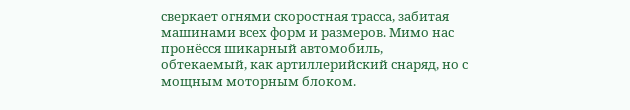сверкает огнями скоростная трасса, забитая машинами всех форм и размеров. Мимо нас пронёсся шикарный автомобиль, обтекаемый, как артиллерийский снаряд, но с мощным моторным блоком.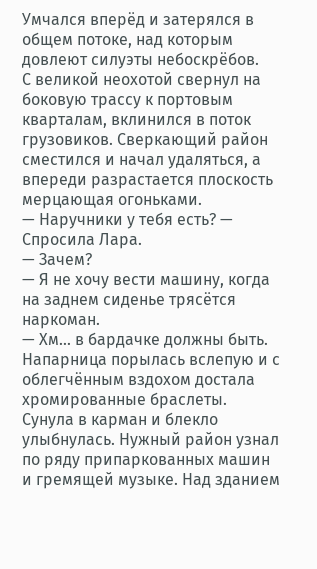Умчался вперёд и затерялся в общем потоке, над которым довлеют силуэты небоскрёбов.
С великой неохотой свернул на боковую трассу к портовым кварталам, вклинился в поток грузовиков. Сверкающий район сместился и начал удаляться, а впереди разрастается плоскость мерцающая огоньками.
— Наручники у тебя есть? — Спросила Лара.
— Зачем?
— Я не хочу вести машину, когда на заднем сиденье трясётся наркоман.
— Хм... в бардачке должны быть.
Напарница порылась вслепую и с облегчённым вздохом достала хромированные браслеты. Сунула в карман и блекло улыбнулась. Нужный район узнал по ряду припаркованных машин и гремящей музыке. Над зданием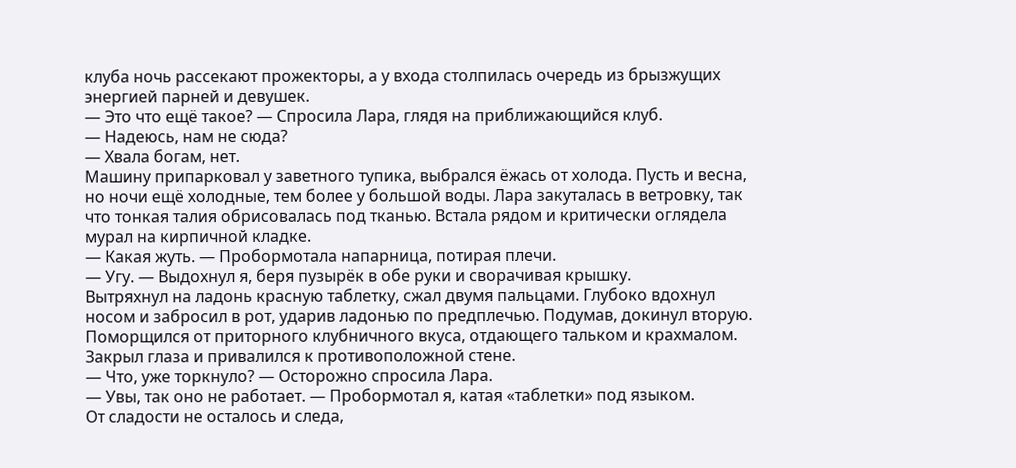клуба ночь рассекают прожекторы, а у входа столпилась очередь из брызжущих энергией парней и девушек.
— Это что ещё такое? — Спросила Лара, глядя на приближающийся клуб.
— Надеюсь, нам не сюда?
— Хвала богам, нет.
Машину припарковал у заветного тупика, выбрался ёжась от холода. Пусть и весна, но ночи ещё холодные, тем более у большой воды. Лара закуталась в ветровку, так что тонкая талия обрисовалась под тканью. Встала рядом и критически оглядела мурал на кирпичной кладке.
— Какая жуть. — Пробормотала напарница, потирая плечи.
— Угу. — Выдохнул я, беря пузырёк в обе руки и сворачивая крышку.
Вытряхнул на ладонь красную таблетку, сжал двумя пальцами. Глубоко вдохнул носом и забросил в рот, ударив ладонью по предплечью. Подумав, докинул вторую. Поморщился от приторного клубничного вкуса, отдающего тальком и крахмалом. Закрыл глаза и привалился к противоположной стене.
— Что, уже торкнуло? — Осторожно спросила Лара.
— Увы, так оно не работает. — Пробормотал я, катая «таблетки» под языком.
От сладости не осталось и следа,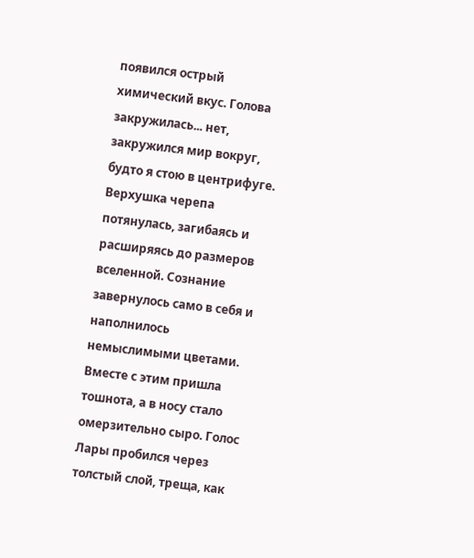появился острый химический вкус. Голова закружилась... нет, закружился мир вокруг, будто я стою в центрифуге. Верхушка черепа потянулась, загибаясь и расширяясь до размеров вселенной. Сознание завернулось само в себя и наполнилось немыслимыми цветами. Вместе с этим пришла тошнота, а в носу стало омерзительно сыро. Голос Лары пробился через толстый слой, треща, как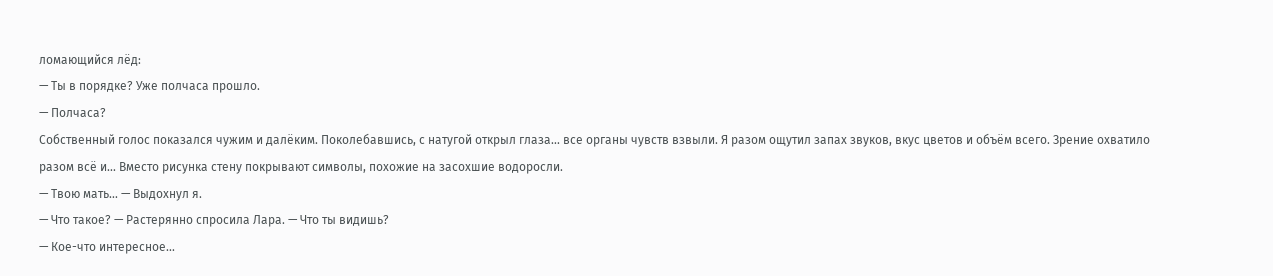ломающийся лёд:
— Ты в порядке? Уже полчаса прошло.
— Полчаса?
Собственный голос показался чужим и далёким. Поколебавшись, с натугой открыл глаза... все органы чувств взвыли. Я разом ощутил запах звуков, вкус цветов и объём всего. Зрение охватило разом всё и... Вместо рисунка стену покрывают символы, похожие на засохшие водоросли.
— Твою мать... — Выдохнул я.
— Что такое? — Растерянно спросила Лара. — Что ты видишь?
— Кое-что интересное...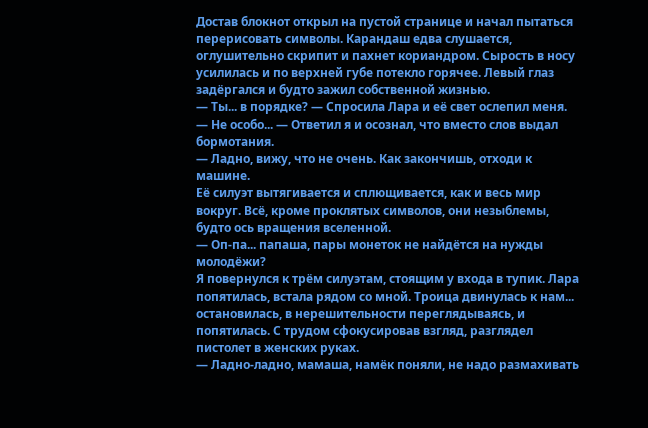Достав блокнот открыл на пустой странице и начал пытаться перерисовать символы. Карандаш едва слушается, оглушительно скрипит и пахнет кориандром. Сырость в носу усилилась и по верхней губе потекло горячее. Левый глаз задёргался и будто зажил собственной жизнью.
— Ты... в порядке? — Спросила Лара и её свет ослепил меня.
— Не особо... — Ответил я и осознал, что вместо слов выдал бормотания.
— Ладно, вижу, что не очень. Как закончишь, отходи к машине.
Её силуэт вытягивается и сплющивается, как и весь мир вокруг. Всё, кроме проклятых символов, они незыблемы, будто ось вращения вселенной.
— Оп-па... папаша, пары монеток не найдётся на нужды молодёжи?
Я повернулся к трём силуэтам, стоящим у входа в тупик. Лара попятилась, встала рядом со мной. Троица двинулась к нам... остановилась, в нерешительности переглядываясь, и попятилась. С трудом сфокусировав взгляд, разглядел пистолет в женских руках.
— Ладно-ладно, мамаша, намёк поняли, не надо размахивать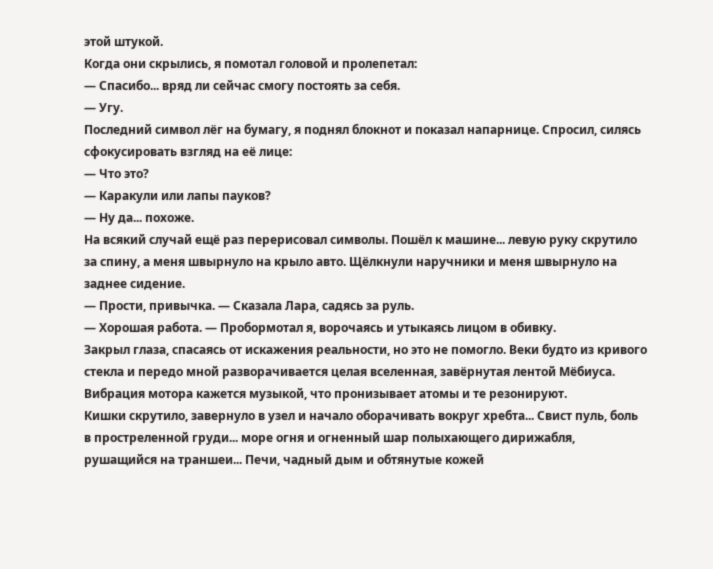этой штукой.
Когда они скрылись, я помотал головой и пролепетал:
— Спасибо... вряд ли сейчас смогу постоять за себя.
— Угу.
Последний символ лёг на бумагу, я поднял блокнот и показал напарнице. Спросил, силясь сфокусировать взгляд на её лице:
— Что это?
— Каракули или лапы пауков?
— Ну да... похоже.
На всякий случай ещё раз перерисовал символы. Пошёл к машине... левую руку скрутило за спину, а меня швырнуло на крыло авто. Щёлкнули наручники и меня швырнуло на заднее сидение.
— Прости, привычка. — Сказала Лара, садясь за руль.
— Хорошая работа. — Пробормотал я, ворочаясь и утыкаясь лицом в обивку.
Закрыл глаза, спасаясь от искажения реальности, но это не помогло. Веки будто из кривого стекла и передо мной разворачивается целая вселенная, завёрнутая лентой Мёбиуса. Вибрация мотора кажется музыкой, что пронизывает атомы и те резонируют.
Кишки скрутило, завернуло в узел и начало оборачивать вокруг хребта... Свист пуль, боль в простреленной груди... море огня и огненный шар полыхающего дирижабля, рушащийся на траншеи... Печи, чадный дым и обтянутые кожей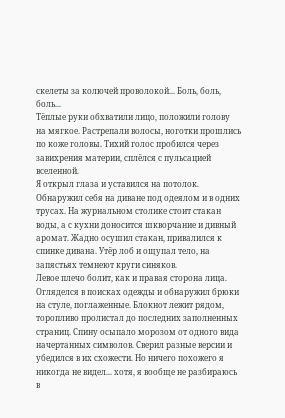скелеты за колючей проволокой... Боль, боль, боль...
Тёплые руки обхватили лицо, положили голову на мягкое. Растрепали волосы, ноготки прошлись по коже головы. Тихий голос пробился через завихрения материи, сплёлся с пульсацией вселенной.
Я открыл глаза и уставился на потолок. Обнаружил себя на диване под одеялом и в одних трусах. На журнальном столике стоит стакан воды, а с кухни доносится шкворчание и дивный аромат. Жадно осушил стакан, привалился к спинке дивана. Утёр лоб и ощупал тело, на запястьях темнеют круги синяков.
Левое плечо болит, как и правая сторона лица.
Огляделся в поисках одежды и обнаружил брюки на стуле, поглаженные. Блокнот лежит рядом, торопливо пролистал до последних заполненных страниц. Спину осыпало морозом от одного вида начертанных символов. Сверил разные версии и убедился в их схожести. Но ничего похожего я никогда не видел... хотя, я вообще не разбираюсь в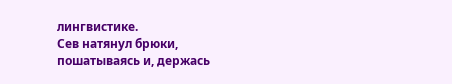лингвистике.
Сев натянул брюки, пошатываясь и, держась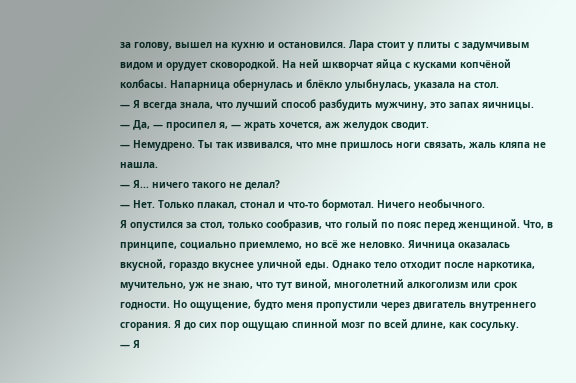за голову, вышел на кухню и остановился. Лара стоит у плиты с задумчивым видом и орудует сковородкой. На ней шкворчат яйца с кусками копчёной колбасы. Напарница обернулась и блёкло улыбнулась, указала на стол.
— Я всегда знала, что лучший способ разбудить мужчину, это запах яичницы.
— Да, — просипел я, — жрать хочется, аж желудок сводит.
— Немудрено. Ты так извивался, что мне пришлось ноги связать, жаль кляпа не нашла.
— Я... ничего такого не делал?
— Нет. Только плакал, стонал и что-то бормотал. Ничего необычного.
Я опустился за стол, только сообразив, что голый по пояс перед женщиной. Что, в принципе, социально приемлемо, но всё же неловко. Яичница оказалась вкусной, гораздо вкуснее уличной еды. Однако тело отходит после наркотика, мучительно, уж не знаю, что тут виной, многолетний алкоголизм или срок годности. Но ощущение, будто меня пропустили через двигатель внутреннего сгорания. Я до сих пор ощущаю спинной мозг по всей длине, как сосульку.
— Я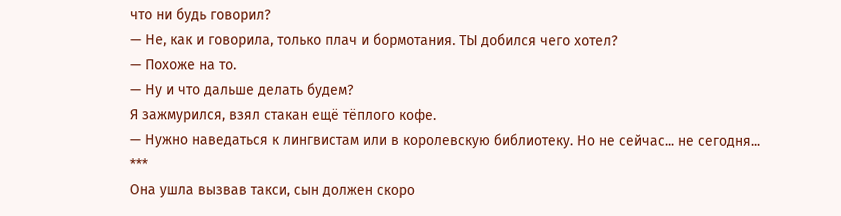что ни будь говорил?
— Не, как и говорила, только плач и бормотания. ТЫ добился чего хотел?
— Похоже на то.
— Ну и что дальше делать будем?
Я зажмурился, взял стакан ещё тёплого кофе.
— Нужно наведаться к лингвистам или в королевскую библиотеку. Но не сейчас... не сегодня...
***
Она ушла вызвав такси, сын должен скоро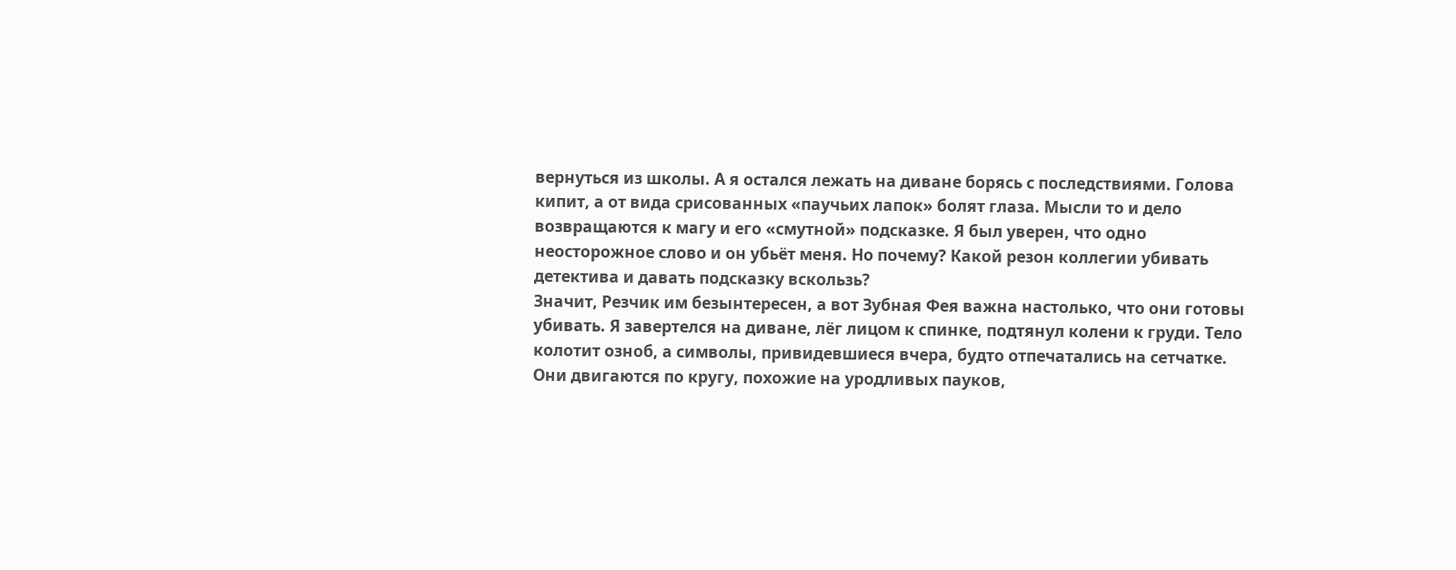вернуться из школы. А я остался лежать на диване борясь с последствиями. Голова кипит, а от вида срисованных «паучьих лапок» болят глаза. Мысли то и дело возвращаются к магу и его «смутной» подсказке. Я был уверен, что одно неосторожное слово и он убьёт меня. Но почему? Какой резон коллегии убивать детектива и давать подсказку вскользь?
Значит, Резчик им безынтересен, а вот Зубная Фея важна настолько, что они готовы убивать. Я завертелся на диване, лёг лицом к спинке, подтянул колени к груди. Тело колотит озноб, а символы, привидевшиеся вчера, будто отпечатались на сетчатке. Они двигаются по кругу, похожие на уродливых пауков,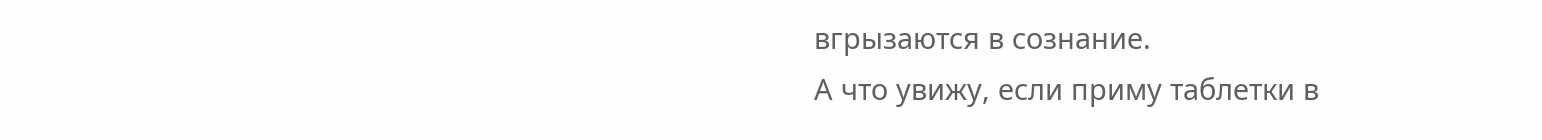вгрызаются в сознание.
А что увижу, если приму таблетки в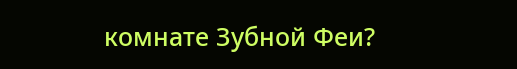комнате Зубной Феи?